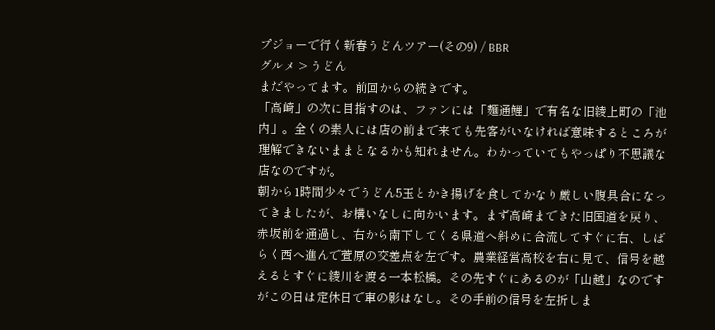プジョーで行く新春うどんツアー(その9) / BBR
グルメ > うどん
まだやってます。前回からの続きです。
「高崎」の次に目指すのは、ファンには「麺通鯉」で有名な旧綾上町の「池内」。全くの素人には店の前まで来ても先客がいなければ意味するところが理解できないままとなるかも知れません。わかっていてもやっぱり不思議な店なのですが。
朝から1時間少々でうどん5玉とかき揚げを食してかなり厳しい腹具合になってきましたが、お構いなしに向かいます。まず高崎まできた旧国道を戻り、赤坂前を通過し、右から南下してくる県道へ斜めに合流してすぐに右、しばらく西へ進んで萱原の交差点を左です。農業経営高校を右に見て、信号を越えるとすぐに綾川を渡る一本松橋。その先すぐにあるのが「山越」なのですがこの日は定休日で車の影はなし。その手前の信号を左折しま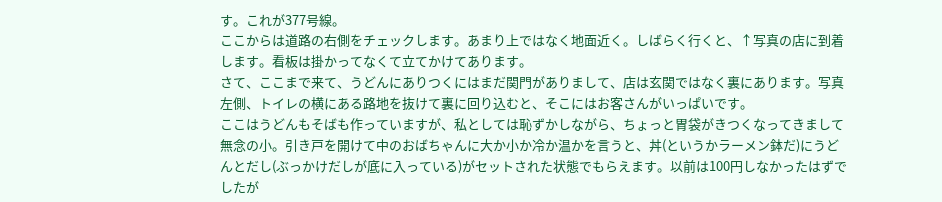す。これが377号線。
ここからは道路の右側をチェックします。あまり上ではなく地面近く。しばらく行くと、↑写真の店に到着します。看板は掛かってなくて立てかけてあります。
さて、ここまで来て、うどんにありつくにはまだ関門がありまして、店は玄関ではなく裏にあります。写真左側、トイレの横にある路地を抜けて裏に回り込むと、そこにはお客さんがいっぱいです。
ここはうどんもそばも作っていますが、私としては恥ずかしながら、ちょっと胃袋がきつくなってきまして無念の小。引き戸を開けて中のおばちゃんに大か小か冷か温かを言うと、丼(というかラーメン鉢だ)にうどんとだし(ぶっかけだしが底に入っている)がセットされた状態でもらえます。以前は100円しなかったはずでしたが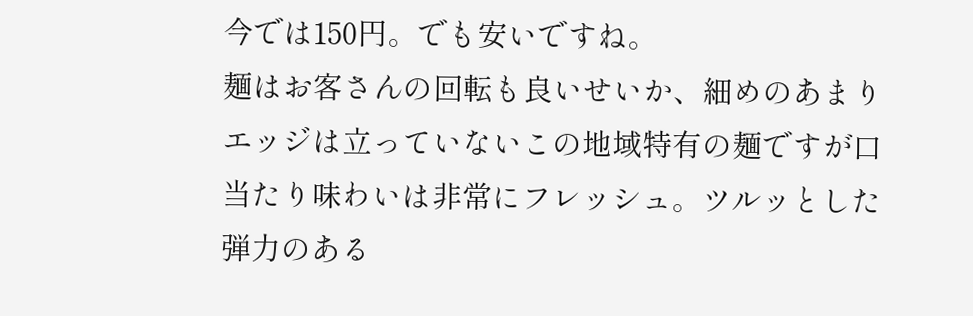今では150円。でも安いですね。
麺はお客さんの回転も良いせいか、細めのあまりエッジは立っていないこの地域特有の麺ですが口当たり味わいは非常にフレッシュ。ツルッとした弾力のある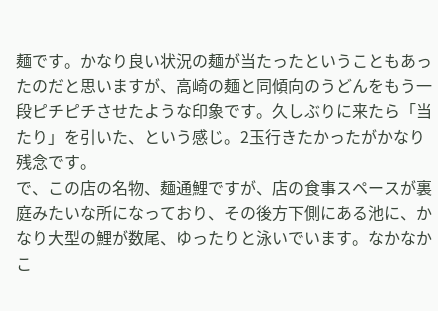麺です。かなり良い状況の麺が当たったということもあったのだと思いますが、高崎の麺と同傾向のうどんをもう一段ピチピチさせたような印象です。久しぶりに来たら「当たり」を引いた、という感じ。2玉行きたかったがかなり残念です。
で、この店の名物、麺通鯉ですが、店の食事スペースが裏庭みたいな所になっており、その後方下側にある池に、かなり大型の鯉が数尾、ゆったりと泳いでいます。なかなかこ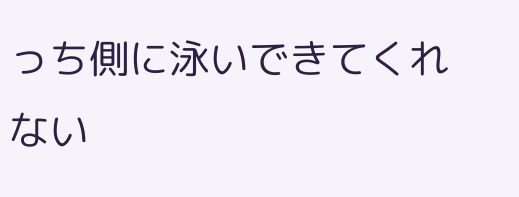っち側に泳いできてくれない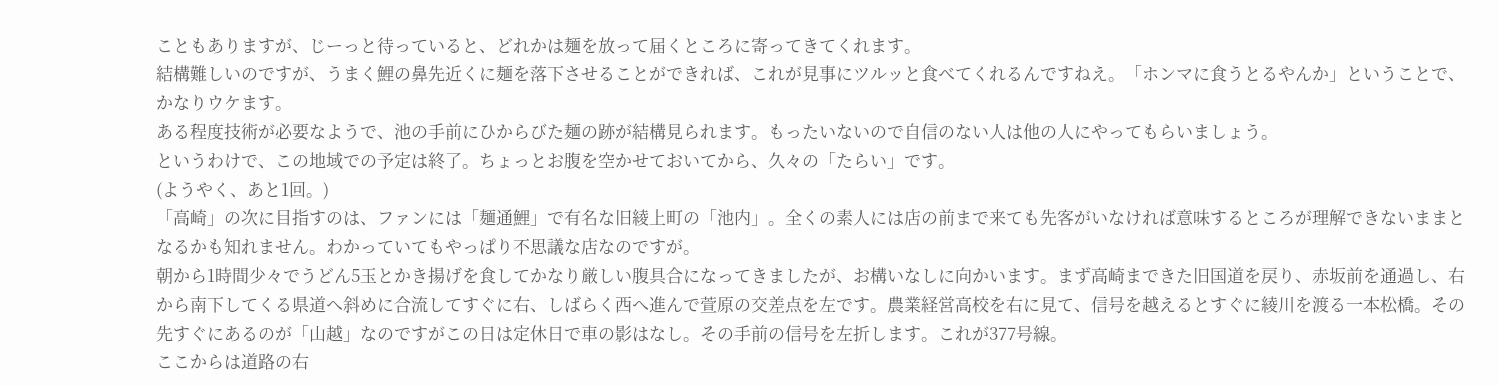こともありますが、じーっと待っていると、どれかは麺を放って届くところに寄ってきてくれます。
結構難しいのですが、うまく鯉の鼻先近くに麺を落下させることができれば、これが見事にツルッと食べてくれるんですねえ。「ホンマに食うとるやんか」ということで、かなりウケます。
ある程度技術が必要なようで、池の手前にひからびた麺の跡が結構見られます。もったいないので自信のない人は他の人にやってもらいましょう。
というわけで、この地域での予定は終了。ちょっとお腹を空かせておいてから、久々の「たらい」です。
(ようやく、あと1回。)
「高崎」の次に目指すのは、ファンには「麺通鯉」で有名な旧綾上町の「池内」。全くの素人には店の前まで来ても先客がいなければ意味するところが理解できないままとなるかも知れません。わかっていてもやっぱり不思議な店なのですが。
朝から1時間少々でうどん5玉とかき揚げを食してかなり厳しい腹具合になってきましたが、お構いなしに向かいます。まず高崎まできた旧国道を戻り、赤坂前を通過し、右から南下してくる県道へ斜めに合流してすぐに右、しばらく西へ進んで萱原の交差点を左です。農業経営高校を右に見て、信号を越えるとすぐに綾川を渡る一本松橋。その先すぐにあるのが「山越」なのですがこの日は定休日で車の影はなし。その手前の信号を左折します。これが377号線。
ここからは道路の右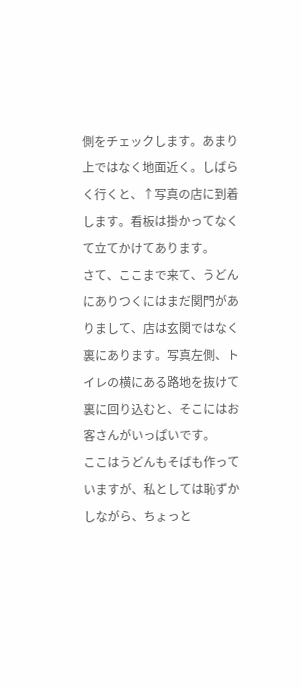側をチェックします。あまり上ではなく地面近く。しばらく行くと、↑写真の店に到着します。看板は掛かってなくて立てかけてあります。
さて、ここまで来て、うどんにありつくにはまだ関門がありまして、店は玄関ではなく裏にあります。写真左側、トイレの横にある路地を抜けて裏に回り込むと、そこにはお客さんがいっぱいです。
ここはうどんもそばも作っていますが、私としては恥ずかしながら、ちょっと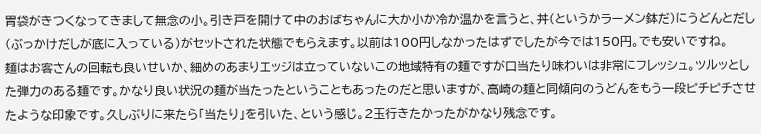胃袋がきつくなってきまして無念の小。引き戸を開けて中のおばちゃんに大か小か冷か温かを言うと、丼(というかラーメン鉢だ)にうどんとだし(ぶっかけだしが底に入っている)がセットされた状態でもらえます。以前は100円しなかったはずでしたが今では150円。でも安いですね。
麺はお客さんの回転も良いせいか、細めのあまりエッジは立っていないこの地域特有の麺ですが口当たり味わいは非常にフレッシュ。ツルッとした弾力のある麺です。かなり良い状況の麺が当たったということもあったのだと思いますが、高崎の麺と同傾向のうどんをもう一段ピチピチさせたような印象です。久しぶりに来たら「当たり」を引いた、という感じ。2玉行きたかったがかなり残念です。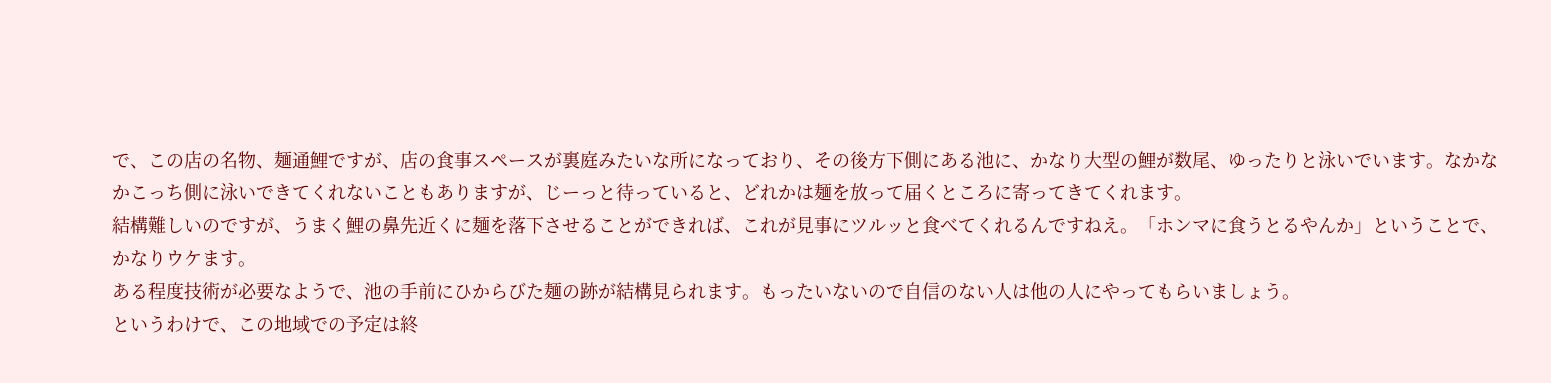で、この店の名物、麺通鯉ですが、店の食事スペースが裏庭みたいな所になっており、その後方下側にある池に、かなり大型の鯉が数尾、ゆったりと泳いでいます。なかなかこっち側に泳いできてくれないこともありますが、じーっと待っていると、どれかは麺を放って届くところに寄ってきてくれます。
結構難しいのですが、うまく鯉の鼻先近くに麺を落下させることができれば、これが見事にツルッと食べてくれるんですねえ。「ホンマに食うとるやんか」ということで、かなりウケます。
ある程度技術が必要なようで、池の手前にひからびた麺の跡が結構見られます。もったいないので自信のない人は他の人にやってもらいましょう。
というわけで、この地域での予定は終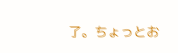了。ちょっとお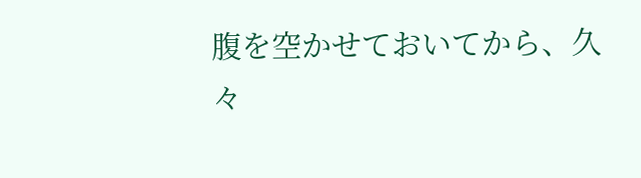腹を空かせておいてから、久々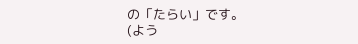の「たらい」です。
(よう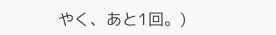やく、あと1回。)